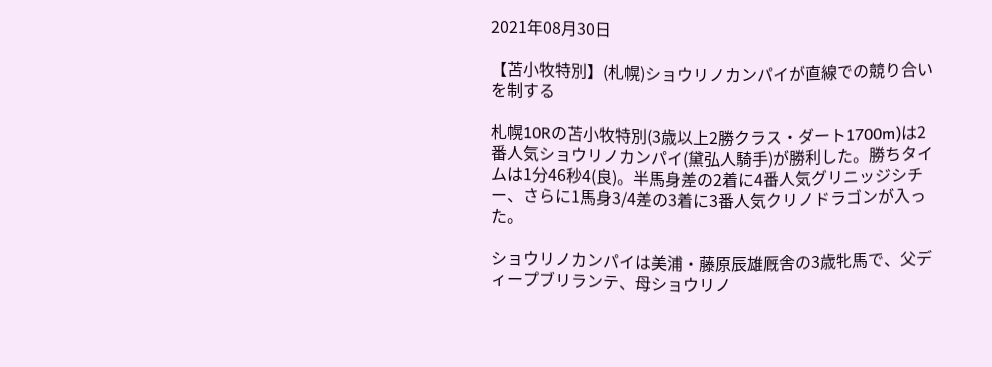2021年08月30日

【苫小牧特別】(札幌)ショウリノカンパイが直線での競り合いを制する

札幌10Rの苫小牧特別(3歳以上2勝クラス・ダート1700m)は2番人気ショウリノカンパイ(黛弘人騎手)が勝利した。勝ちタイムは1分46秒4(良)。半馬身差の2着に4番人気グリニッジシチー、さらに1馬身3/4差の3着に3番人気クリノドラゴンが入った。

ショウリノカンパイは美浦・藤原辰雄厩舎の3歳牝馬で、父ディープブリランテ、母ショウリノ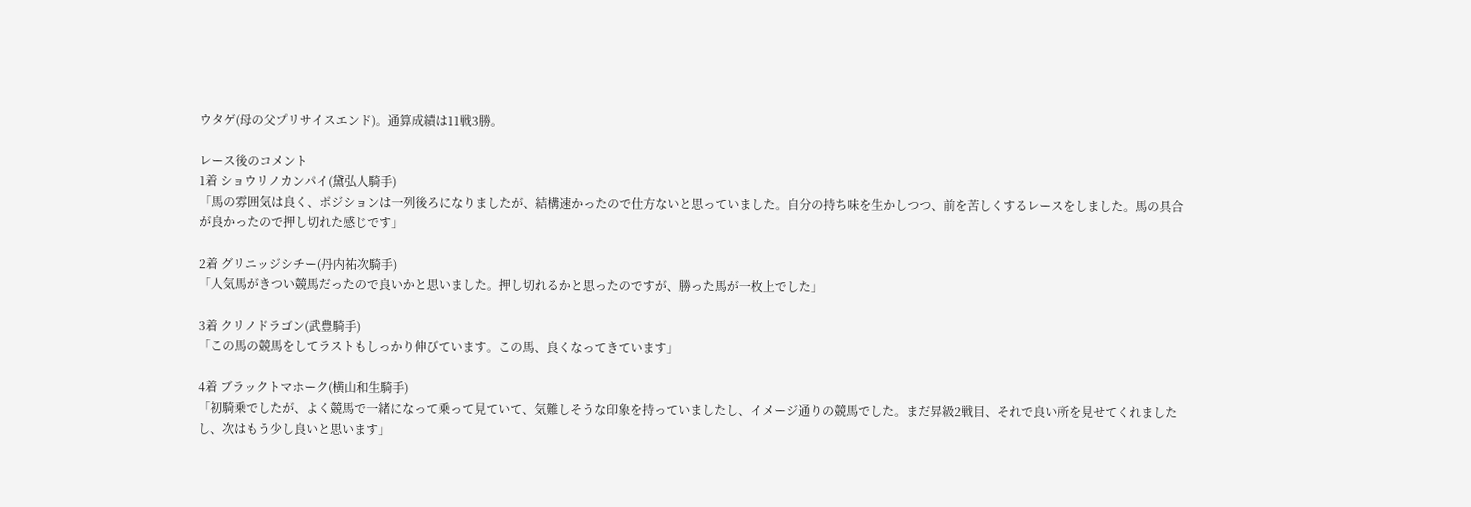ウタゲ(母の父プリサイスエンド)。通算成績は11戦3勝。

レース後のコメント
1着 ショウリノカンパイ(黛弘人騎手)
「馬の雰囲気は良く、ポジションは一列後ろになりましたが、結構速かったので仕方ないと思っていました。自分の持ち味を生かしつつ、前を苦しくするレースをしました。馬の具合が良かったので押し切れた感じです」

2着 グリニッジシチー(丹内祐次騎手)
「人気馬がきつい競馬だったので良いかと思いました。押し切れるかと思ったのですが、勝った馬が一枚上でした」

3着 クリノドラゴン(武豊騎手)
「この馬の競馬をしてラストもしっかり伸びています。この馬、良くなってきています」

4着 ブラックトマホーク(横山和生騎手)
「初騎乗でしたが、よく競馬で一緒になって乗って見ていて、気難しそうな印象を持っていましたし、イメージ通りの競馬でした。まだ昇級2戦目、それで良い所を見せてくれましたし、次はもう少し良いと思います」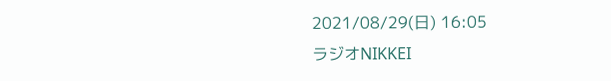2021/08/29(日) 16:05
ラジオNIKKEI